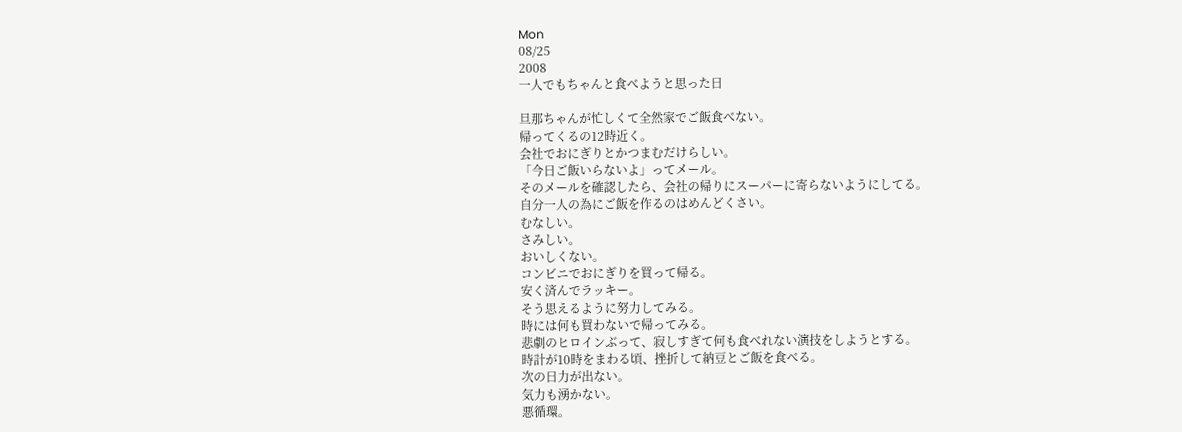Mon
08/25
2008
一人でもちゃんと食べようと思った日

旦那ちゃんが忙しくて全然家でご飯食べない。
帰ってくるの12時近く。
会社でおにぎりとかつまむだけらしい。
「今日ご飯いらないよ」ってメール。
そのメールを確認したら、会社の帰りにスーパーに寄らないようにしてる。
自分一人の為にご飯を作るのはめんどくさい。
むなしい。
さみしい。
おいしくない。
コンビニでおにぎりを買って帰る。
安く済んでラッキー。
そう思えるように努力してみる。
時には何も買わないで帰ってみる。
悲劇のヒロインぶって、寂しすぎて何も食べれない演技をしようとする。
時計が10時をまわる頃、挫折して納豆とご飯を食べる。
次の日力が出ない。
気力も湧かない。
悪循環。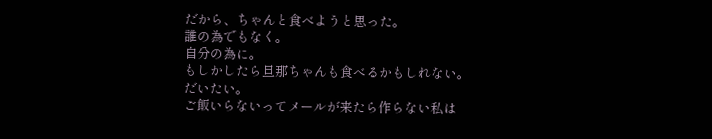だから、ちゃんと食べようと思った。
誰の為でもなく。
自分の為に。
もしかしたら旦那ちゃんも食べるかもしれない。
だいたい。
ご飯いらないってメールが来たら作らない私は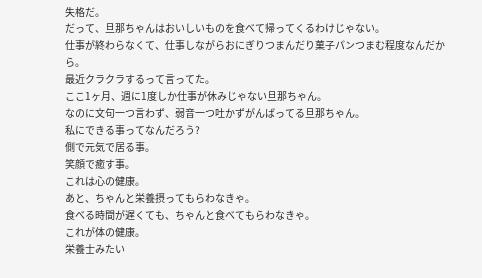失格だ。
だって、旦那ちゃんはおいしいものを食べて帰ってくるわけじゃない。
仕事が終わらなくて、仕事しながらおにぎりつまんだり菓子パンつまむ程度なんだから。
最近クラクラするって言ってた。
ここ1ヶ月、週に1度しか仕事が休みじゃない旦那ちゃん。
なのに文句一つ言わず、弱音一つ吐かずがんばってる旦那ちゃん。
私にできる事ってなんだろう?
側で元気で居る事。
笑顔で癒す事。
これは心の健康。
あと、ちゃんと栄養摂ってもらわなきゃ。
食べる時間が遅くても、ちゃんと食べてもらわなきゃ。
これが体の健康。
栄養士みたい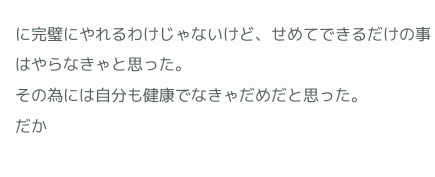に完璧にやれるわけじゃないけど、せめてできるだけの事はやらなきゃと思った。
その為には自分も健康でなきゃだめだと思った。
だか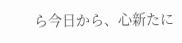ら今日から、心新たに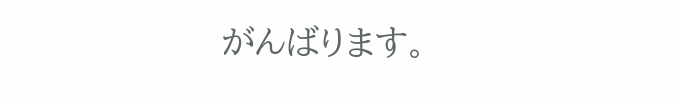がんばります。